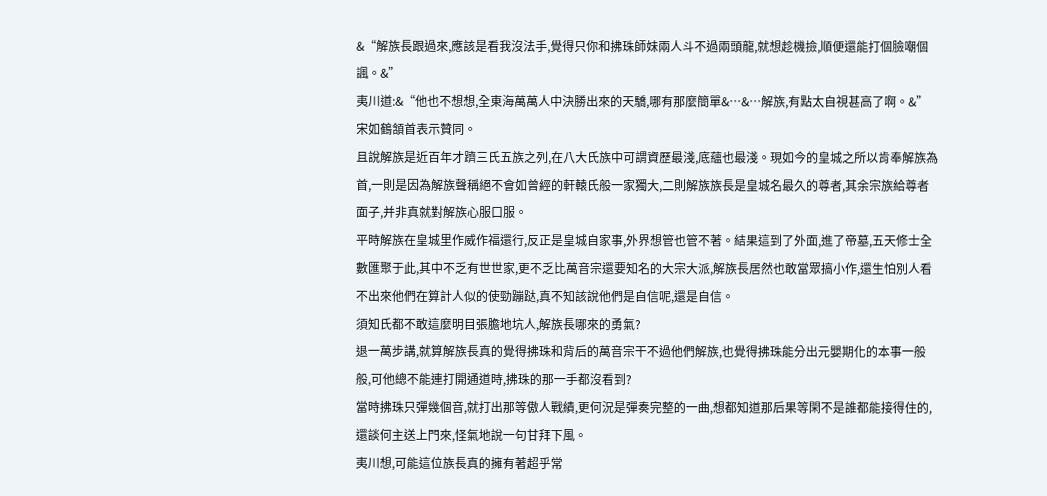&“解族長跟過來,應該是看我沒法手,覺得只你和拂珠師妹兩人斗不過兩頭龍,就想趁機撿,順便還能打個臉嘲個諷。&”
夷川道:&“他也不想想,全東海萬萬人中決勝出來的天驕,哪有那麼簡單&…&…解族,有點太自視甚高了啊。&”
宋如鶴頷首表示贊同。
且說解族是近百年才躋三氏五族之列,在八大氏族中可謂資歷最淺,底蘊也最淺。現如今的皇城之所以肯奉解族為首,一則是因為解族聲稱絕不會如曾經的軒轅氏般一家獨大,二則解族族長是皇城名最久的尊者,其余宗族給尊者面子,并非真就對解族心服口服。
平時解族在皇城里作威作福還行,反正是皇城自家事,外界想管也管不著。結果這到了外面,進了帝墓,五天修士全數匯聚于此,其中不乏有世世家,更不乏比萬音宗還要知名的大宗大派,解族長居然也敢當眾搞小作,還生怕別人看不出來他們在算計人似的使勁蹦跶,真不知該說他們是自信呢,還是自信。
須知氏都不敢這麼明目張膽地坑人,解族長哪來的勇氣?
退一萬步講,就算解族長真的覺得拂珠和背后的萬音宗干不過他們解族,也覺得拂珠能分出元嬰期化的本事一般般,可他總不能連打開通道時,拂珠的那一手都沒看到?
當時拂珠只彈幾個音,就打出那等傲人戰績,更何況是彈奏完整的一曲,想都知道那后果等閑不是誰都能接得住的,還談何主送上門來,怪氣地說一句甘拜下風。
夷川想,可能這位族長真的擁有著超乎常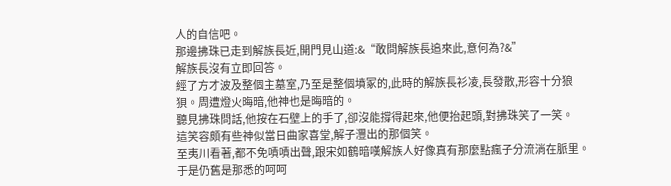人的自信吧。
那邊拂珠已走到解族長近,開門見山道:&“敢問解族長追來此,意何為?&”
解族長沒有立即回答。
經了方才波及整個主墓室,乃至是整個墳冢的,此時的解族長衫凌,長發散,形容十分狼狽。周遭燈火晦暗,他神也是晦暗的。
聽見拂珠問話,他按在石壁上的手了,卻沒能撐得起來,他便抬起頭,對拂珠笑了一笑。
這笑容頗有些神似當日曲家喜堂,解子灃出的那個笑。
至夷川看著,都不免嘖嘖出聲,跟宋如鶴暗嘆解族人好像真有那麼點瘋子分流淌在脈里。
于是仍舊是那悉的呵呵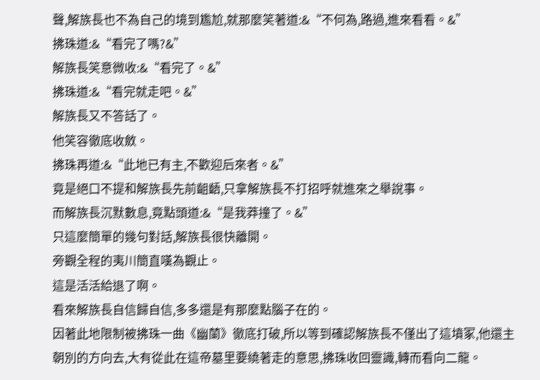聲,解族長也不為自己的境到尷尬,就那麼笑著道:&“不何為,路過,進來看看。&”
拂珠道:&“看完了嗎?&”
解族長笑意微收:&“看完了。&”
拂珠道:&“看完就走吧。&”
解族長又不答話了。
他笑容徹底收斂。
拂珠再道:&“此地已有主,不歡迎后來者。&”
竟是絕口不提和解族長先前齟齬,只拿解族長不打招呼就進來之舉說事。
而解族長沉默數息,竟點頭道:&“是我莽撞了。&”
只這麼簡單的幾句對話,解族長很快離開。
旁觀全程的夷川簡直嘆為觀止。
這是活活給退了啊。
看來解族長自信歸自信,多多還是有那麼點腦子在的。
因著此地限制被拂珠一曲《幽蘭》徹底打破,所以等到確認解族長不僅出了這墳冢,他還主朝別的方向去,大有從此在這帝墓里要繞著走的意思,拂珠收回靈識,轉而看向二龍。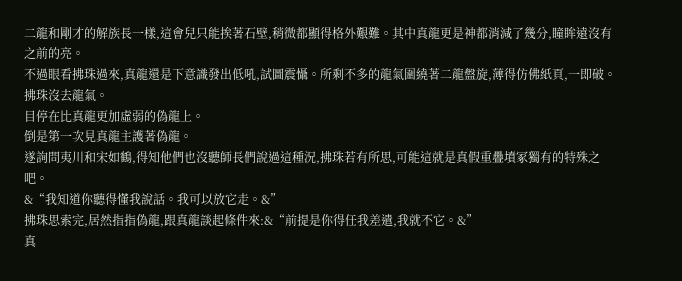二龍和剛才的解族長一樣,這會兒只能挨著石壁,稍微都顯得格外艱難。其中真龍更是神都消減了幾分,瞳眸遠沒有之前的亮。
不過眼看拂珠過來,真龍還是下意識發出低吼,試圖震懾。所剩不多的龍氣圍繞著二龍盤旋,薄得仿佛紙頁,一即破。
拂珠沒去龍氣。
目停在比真龍更加虛弱的偽龍上。
倒是第一次見真龍主護著偽龍。
遂詢問夷川和宋如鶴,得知他們也沒聽師長們說過這種況,拂珠若有所思,可能這就是真假重疊墳冢獨有的特殊之吧。
&“我知道你聽得懂我說話。我可以放它走。&”
拂珠思索完,居然指指偽龍,跟真龍談起條件來:&“前提是你得任我差遣,我就不它。&”
真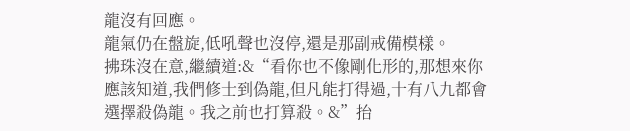龍沒有回應。
龍氣仍在盤旋,低吼聲也沒停,還是那副戒備模樣。
拂珠沒在意,繼續道:&“看你也不像剛化形的,那想來你應該知道,我們修士到偽龍,但凡能打得過,十有八九都會選擇殺偽龍。我之前也打算殺。&”抬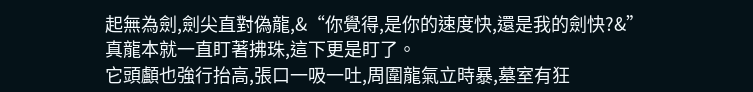起無為劍,劍尖直對偽龍,&“你覺得,是你的速度快,還是我的劍快?&”
真龍本就一直盯著拂珠,這下更是盯了。
它頭顱也強行抬高,張口一吸一吐,周圍龍氣立時暴,墓室有狂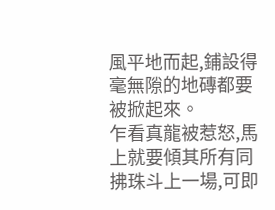風平地而起,鋪設得毫無隙的地磚都要被掀起來。
乍看真龍被惹怒,馬上就要傾其所有同拂珠斗上一場,可即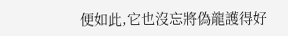便如此,它也沒忘將偽龍護得好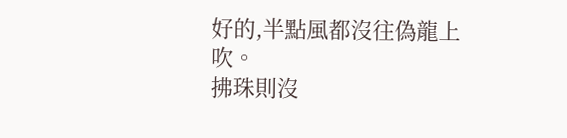好的,半點風都沒往偽龍上吹。
拂珠則沒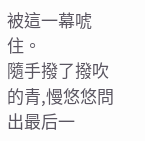被這一幕唬住。
隨手撥了撥吹的青,慢悠悠問出最后一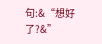句:&“想好了?&”